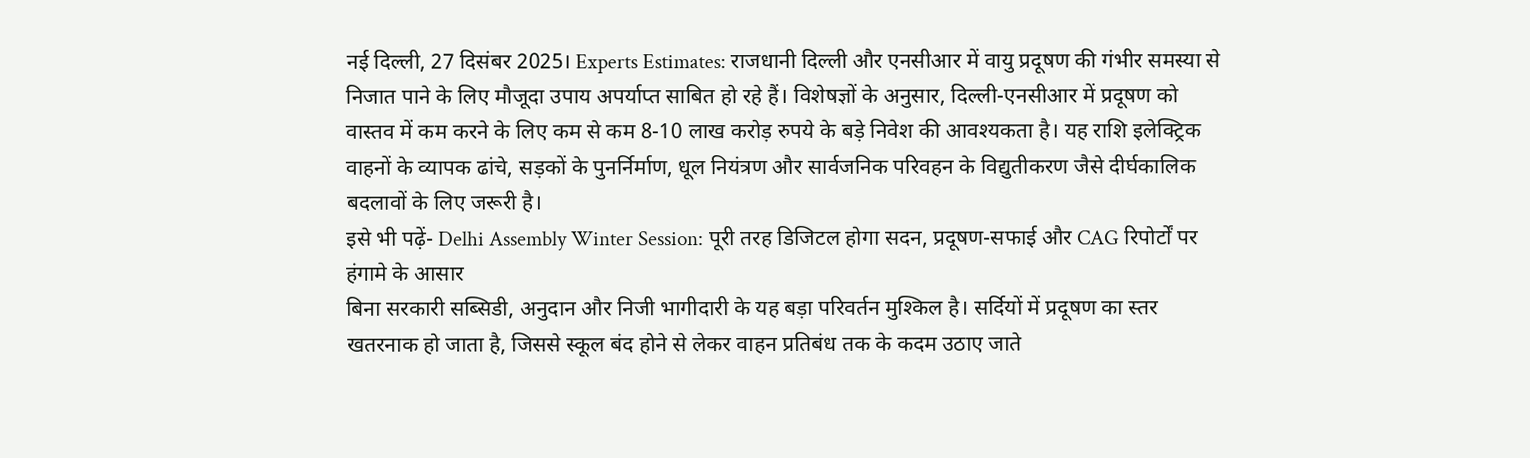नई दिल्ली, 27 दिसंबर 2025। Experts Estimates: राजधानी दिल्ली और एनसीआर में वायु प्रदूषण की गंभीर समस्या से निजात पाने के लिए मौजूदा उपाय अपर्याप्त साबित हो रहे हैं। विशेषज्ञों के अनुसार, दिल्ली-एनसीआर में प्रदूषण को वास्तव में कम करने के लिए कम से कम 8-10 लाख करोड़ रुपये के बड़े निवेश की आवश्यकता है। यह राशि इलेक्ट्रिक वाहनों के व्यापक ढांचे, सड़कों के पुनर्निर्माण, धूल नियंत्रण और सार्वजनिक परिवहन के विद्युतीकरण जैसे दीर्घकालिक बदलावों के लिए जरूरी है।
इसे भी पढ़ें- Delhi Assembly Winter Session: पूरी तरह डिजिटल होगा सदन, प्रदूषण-सफाई और CAG रिपोर्टों पर हंगामे के आसार
बिना सरकारी सब्सिडी, अनुदान और निजी भागीदारी के यह बड़ा परिवर्तन मुश्किल है। सर्दियों में प्रदूषण का स्तर खतरनाक हो जाता है, जिससे स्कूल बंद होने से लेकर वाहन प्रतिबंध तक के कदम उठाए जाते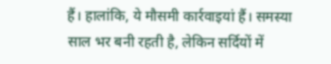हैं। हालांकि, ये मौसमी कार्रवाइयां हैं। समस्या साल भर बनी रहती है, लेकिन सर्दियों में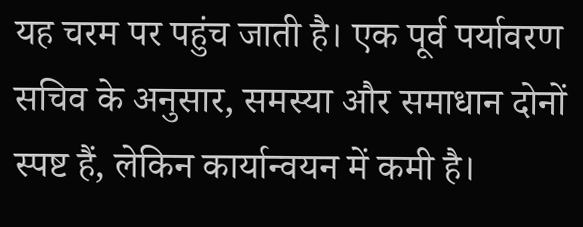यह चरम पर पहुंच जाती है। एक पूर्व पर्यावरण सचिव के अनुसार, समस्या और समाधान दोनों स्पष्ट हैं, लेकिन कार्यान्वयन में कमी है।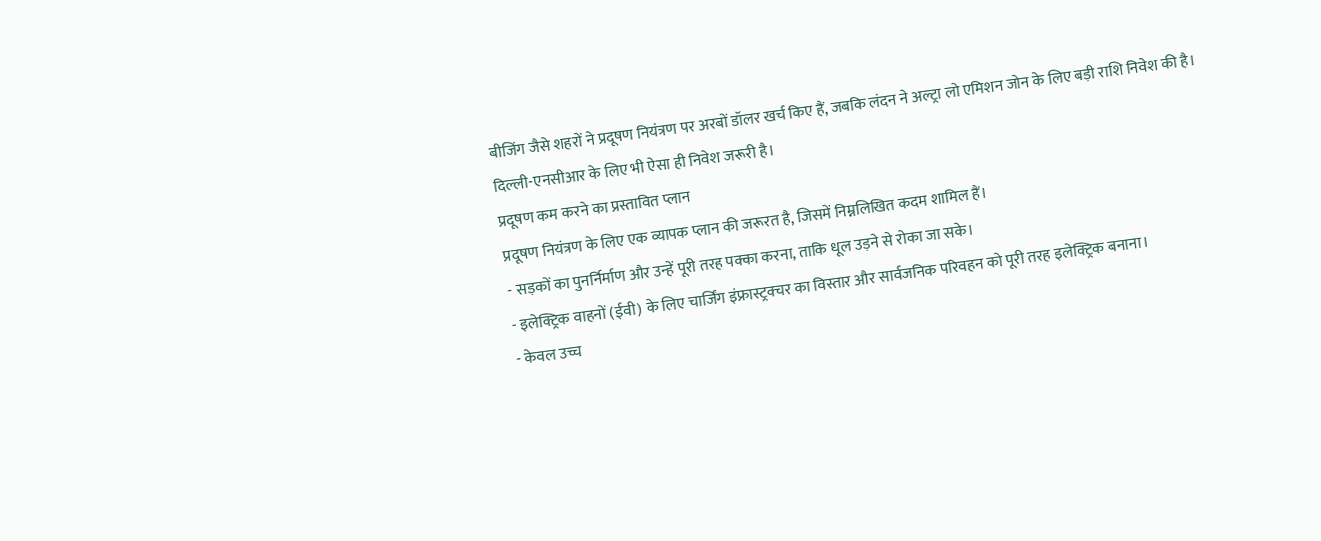बीजिंग जैसे शहरों ने प्रदूषण नियंत्रण पर अरबों डॉलर खर्च किए हैं, जबकि लंदन ने अल्ट्रा लो एमिशन जोन के लिए बड़ी राशि निवेश की है। दिल्ली-एनसीआर के लिए भी ऐसा ही निवेश जरूरी है।
प्रदूषण कम करने का प्रस्तावित प्लान
प्रदूषण नियंत्रण के लिए एक व्यापक प्लान की जरूरत है, जिसमें निम्नलिखित कदम शामिल हैं।
- सड़कों का पुनर्निर्माण और उन्हें पूरी तरह पक्का करना, ताकि धूल उड़ने से रोका जा सके।
- इलेक्ट्रिक वाहनों (ईवी) के लिए चार्जिंग इंफ्रास्ट्रक्चर का विस्तार और सार्वजनिक परिवहन को पूरी तरह इलेक्ट्रिक बनाना।
- केवल उच्च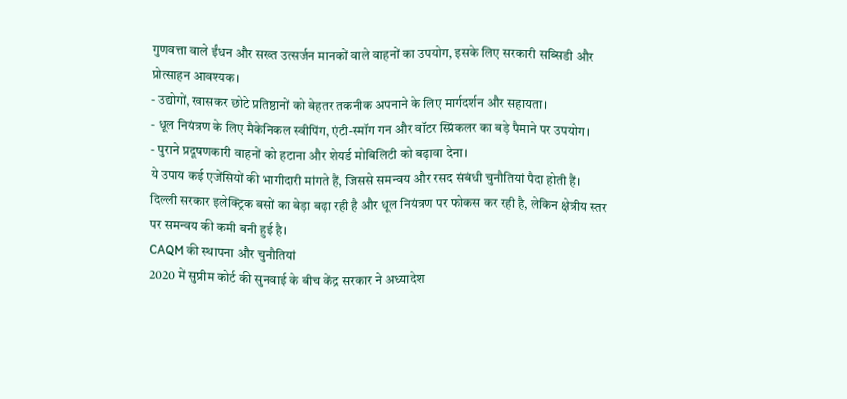गुणवत्ता वाले ईंधन और सख्त उत्सर्जन मानकों वाले वाहनों का उपयोग, इसके लिए सरकारी सब्सिडी और प्रोत्साहन आवश्यक।
- उद्योगों, खासकर छोटे प्रतिष्ठानों को बेहतर तकनीक अपनाने के लिए मार्गदर्शन और सहायता।
- धूल नियंत्रण के लिए मैकेनिकल स्वीपिंग, एंटी-स्मॉग गन और वॉटर स्प्रिंकलर का बड़े पैमाने पर उपयोग।
- पुराने प्रदूषणकारी वाहनों को हटाना और शेयर्ड मोबिलिटी को बढ़ावा देना।
ये उपाय कई एजेंसियों की भागीदारी मांगते हैं, जिससे समन्वय और रसद संबंधी चुनौतियां पैदा होती हैं। दिल्ली सरकार इलेक्ट्रिक बसों का बेड़ा बढ़ा रही है और धूल नियंत्रण पर फोकस कर रही है, लेकिन क्षेत्रीय स्तर पर समन्वय की कमी बनी हुई है।
CAQM की स्थापना और चुनौतियां
2020 में सुप्रीम कोर्ट की सुनवाई के बीच केंद्र सरकार ने अध्यादेश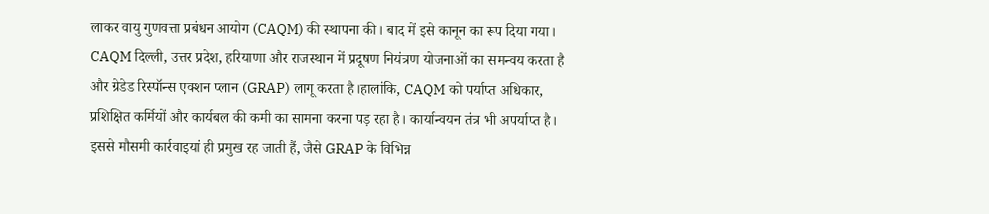लाकर वायु गुणवत्ता प्रबंधन आयोग (CAQM) की स्थापना की। बाद में इसे कानून का रूप दिया गया। CAQM दिल्ली, उत्तर प्रदेश, हरियाणा और राजस्थान में प्रदूषण नियंत्रण योजनाओं का समन्वय करता है और ग्रेडेड रिस्पॉन्स एक्शन प्लान (GRAP) लागू करता है।हालांकि, CAQM को पर्याप्त अधिकार, प्रशिक्षित कर्मियों और कार्यबल की कमी का सामना करना पड़ रहा है। कार्यान्वयन तंत्र भी अपर्याप्त है।
इससे मौसमी कार्रवाइयां ही प्रमुख रह जाती हैं, जैसे GRAP के विभिन्न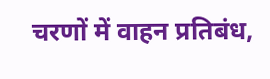चरणों में वाहन प्रतिबंध,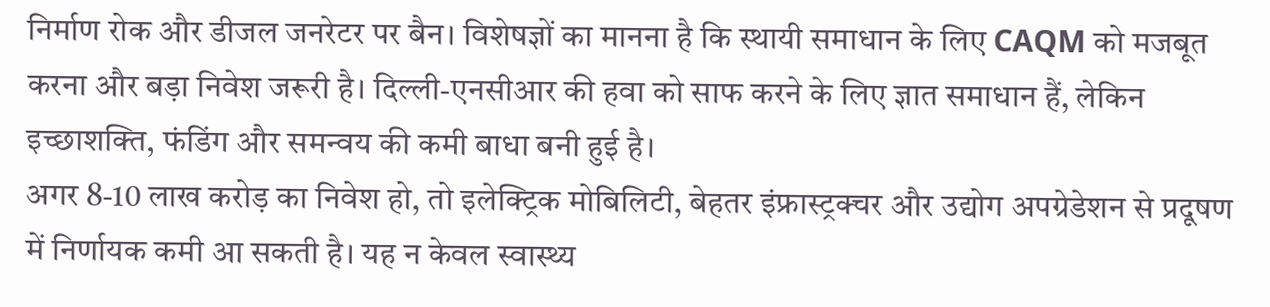निर्माण रोक और डीजल जनरेटर पर बैन। विशेषज्ञों का मानना है कि स्थायी समाधान के लिए CAQM को मजबूत करना और बड़ा निवेश जरूरी है। दिल्ली-एनसीआर की हवा को साफ करने के लिए ज्ञात समाधान हैं, लेकिन इच्छाशक्ति, फंडिंग और समन्वय की कमी बाधा बनी हुई है।
अगर 8-10 लाख करोड़ का निवेश हो, तो इलेक्ट्रिक मोबिलिटी, बेहतर इंफ्रास्ट्रक्चर और उद्योग अपग्रेडेशन से प्रदूषण में निर्णायक कमी आ सकती है। यह न केवल स्वास्थ्य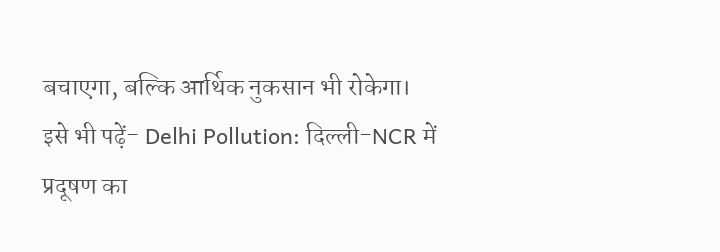बचाएगा, बल्कि आर्थिक नुकसान भी रोकेगा।
इसे भी पढ़ें- Delhi Pollution: दिल्ली-NCR में प्रदूषण का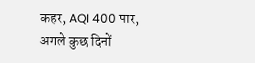कहर, AQI 400 पार, अगले कुछ दिनों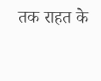तक राहत के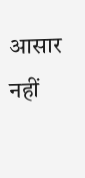आसार नहीं